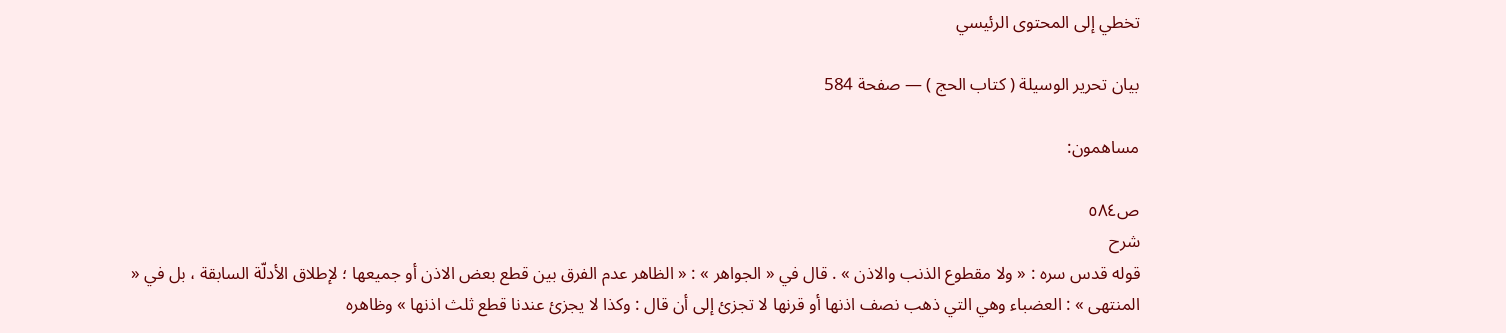تخطي إلى المحتوى الرئيسي

بيان تحرير الوسيلة ( كتاب الحج ) — صفحة 584

مساهمون:

ص٥٨٤
شرح
قوله قدس سره : « ولا مقطوع الذنب والاذن » . قال في « الجواهر » : « الظاهر عدم الفرق بين قطع بعض الاذن أو جميعها ؛ لإطلاق الأدلّة السابقة ، بل في « المنتهى » : العضباء وهي التي ذهب نصف اذنها أو قرنها لا تجزئ إلى أن قال : وكذا لا يجزئ عندنا قطع ثلث اذنها » وظاهره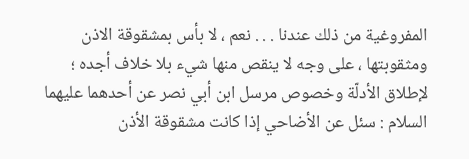المفروغية من ذلك عندنا . . . نعم ، لا بأس بمشقوقة الاذن ومثقوبتها ، على وجه لا ينقص منها شيء بلا خلاف أجده ؛ لإطلاق الأدلّة وخصوص مرسل ابن أبي نصر عن أحدهما عليهما السلام : سئل عن الأضاحي إذا كانت مشقوقة الأذن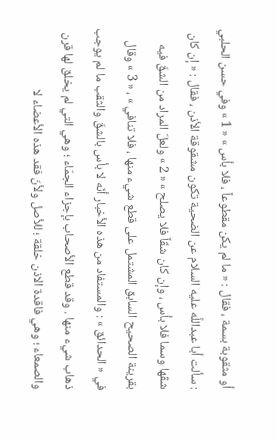أو مثقوبة بسمة ، فقال : « ما لم يكن مقطوعاً ، فلا بأس » « 1 » وفي حسن الحلبي : سألت أبا عبداللَّه عليه السلام عن الضحية تكون مشقوقة الأذن ، فقال : « إن كان شقّها وسما فلا بأس ، وإن كان شقّاً فلا يصلح » « 2 » ولعلّ المراد من الشقّ فيه بقرينة الصحيح السابق المشتمل على قطع شيء منها ، فلا تنافي » ، « 3 » وقال في « الحدائق » : والمستفاد من هذه الأخبار أنّه لا بأس بالشقّ والثقب ما لم يوجب ذهاب شيء منها . وقد قطع الأصحاب بإجزاء الجمّاء ؛ وهي التي لم يخلق لها قرن والصمعاء ؛ وهي فاقدة الاذن خلقة ؛ للأصل ولأنّ فقد هذه الأعضاء لا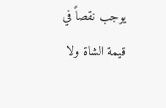يوجب نقصاً في قيمة الشاة ولا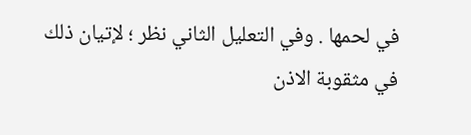في لحمها . وفي التعليل الثاني نظر ؛ لإتيان ذلك في مثقوبة الاذن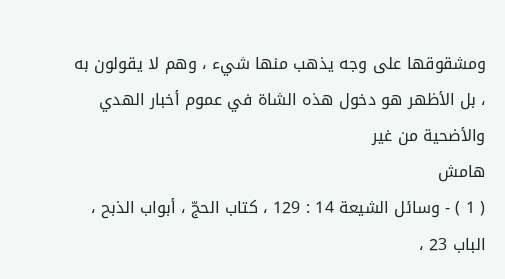ومشقوقها على وجه يذهب منها شيء ، وهم لا يقولون به ، بل الأظهر هو دخول هذه الشاة في عموم أخبار الهدي والأضحية من غير
هامش
( 1 ) - وسائل الشيعة 14 : 129 ، كتاب الحجّ ، أبواب الذبح ، الباب 23 ،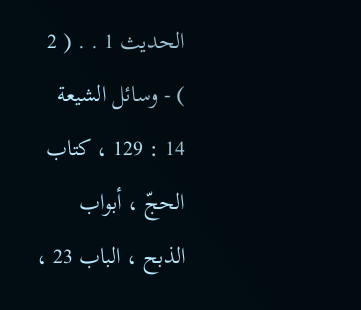الحديث 1 . . ( 2 ) - وسائل الشيعة 14 : 129 ، كتاب الحجّ ، أبواب الذبح ، الباب 23 ،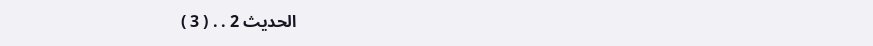الحديث 2 . . ( 3 )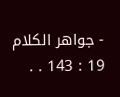- جواهر الكلام 19 : 143 . .